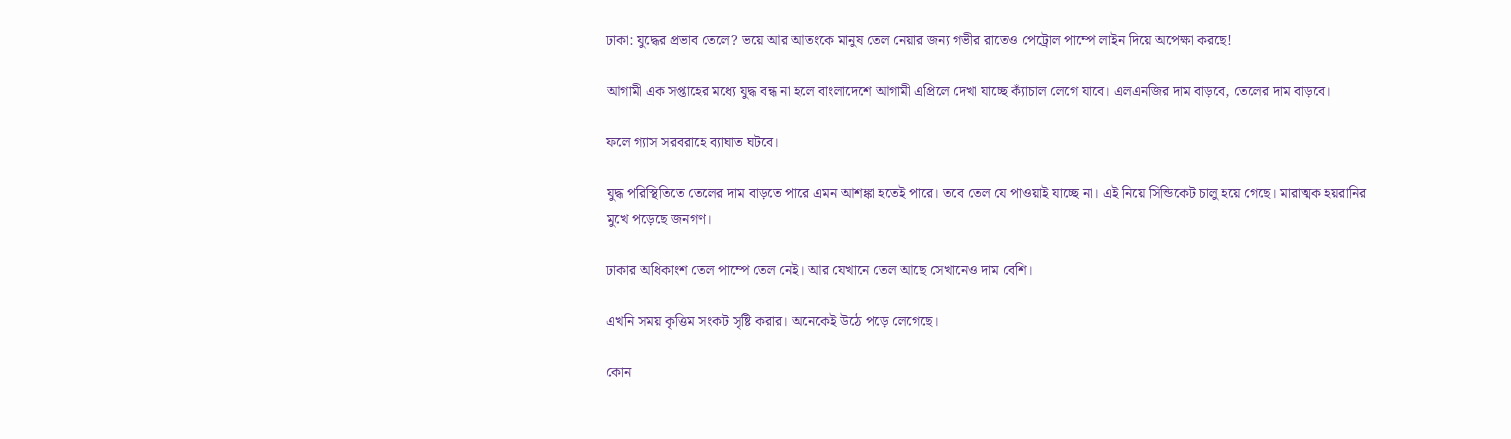ঢাকা: যুদ্ধের প্রভাব তেলে? ভয়ে আর আতংকে মানুষ তেল নেয়ার জন্য গভীর রাতেও পেট্রোল পাম্পে লাইন দিয়ে অপেক্ষা করছে!

আগামী এক সপ্তাহের মধ্যে যুদ্ধ বন্ধ না হলে বাংলাদেশে আগামী এপ্রিলে দেখা যাচ্ছে ক্যাঁচাল লেগে যাবে। এলএনজির দাম বাড়বে, তেলের দাম বাড়বে।

ফলে গ্যাস সরবরাহে ব্যাঘাত ঘটবে।

যুদ্ধ পরিস্থিতিতে তেলের দাম বাড়তে পারে এমন আশঙ্কা হতেই পারে। তবে তেল যে পাওয়াই যাচ্ছে না। এই নিয়ে সিন্ডিকেট চালু হয়ে গেছে। মারাত্মক হয়রানির মুখে পড়েছে জনগণ।

ঢাকার অধিকাংশ তেল পাম্পে তেল নেই। আর যেখানে তেল আছে সেখানেও দাম বেশি।

এখনি সময় কৃত্তিম সংকট সৃষ্টি করার। অনেকেই উঠে পড়ে লেগেছে।

কোন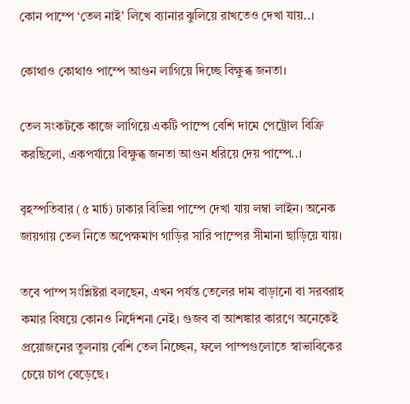কোন পাম্পে ‘তেল নাই’ লিখে ব্যানার ঝুলিয়ে রাখতেও দেখা যায়..।

কোথাও কোথাও পাম্পে আগুন লাগিয়ে দিচ্ছে বিক্ষুব্ধ জনতা।

তেল সংকটকে কাজে লাগিয়ে একটি পাম্পে বেশি দামে পেট্রোল বিক্রি করছিলো, একপর্যায়ে বিক্ষুব্ধ জনতা আগুন ধরিয়ে দেয় পাম্পে..।

বৃহস্পতিবার (৫ মার্চ) ঢাকার বিভিন্ন পাম্পে দেখা যায় লম্বা লাইন। অনেক জায়গায় তেল নিতে অপেক্ষমাণ গাড়ির সারি পাম্পের সীমানা ছাড়িয়ে যায়।

তবে পাম্প সংশ্লিষ্টরা বলছেন, এখন পর্যন্ত তেলের দাম বাড়ানো বা সরবরাহ কমার বিষয়ে কোনও নির্দেশনা নেই। গুজব বা আশঙ্কার কারণে অনেকেই প্রয়োজনের তুলনায় বেশি তেল নিচ্ছেন, ফলে পাম্পগুলোতে স্বাভাবিকের চেয়ে চাপ বেড়েছে।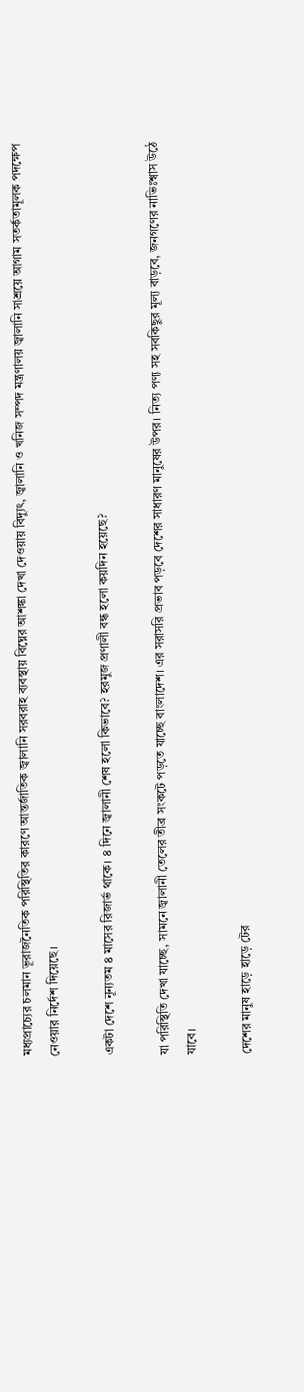মধ্যপ্রাচ্যের চলমান ভূরাজনৈতিক পরিস্থিতির কারণে আন্তর্জাতিক জ্বালানি সরবরাহ ব্যবস্থায় বিঘ্নের আশঙ্কা দেখা দেওয়ায় বিদ্যুৎ, জ্বালানি ও খনিজ সম্পদ মন্ত্রণালয় জ্বালানি সাশ্রয়ে আগাম সতর্কতামূলক পদক্ষেপ নেওয়ার নির্দেশ দিয়েছে।

একটা দেশে নূন‍্যতম ৪ মাসের রিজার্ভ থাকে। ৪ দিনে জ্বালানী শেষ হলো কিভাবে? হরমুজ প্রণালী বন্ধ হলো কয়দিন হয়েছে?

যা পরিস্থিতি দেখা যাচ্ছে, সামনে জ্বালানী তেলের তীব্র সংকটে পড়তে যাচ্ছে বাংলাদেশ। এর সরাসরি প্রভাব পড়বে দেশের সাধারণ মানুষের উপর। নিত‍্য পণ‍্য সহ সবকিছুর মূল‍্য বাড়বে, জনগণের নাভিঃশ্বাস উঠে যাবে।

দেশের মানুষ হাড়ে হাড়ে টের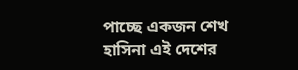পাচ্ছে একজন শেখ হাসিনা এই দেশের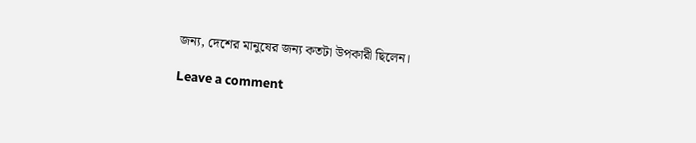জন‍্য, দেশের মানুষের জন‍্য কতটা উপকারী ছিলেন।

Leave a comment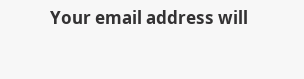Your email address will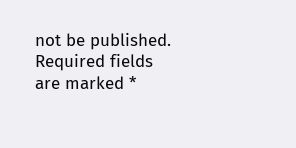not be published. Required fields are marked *